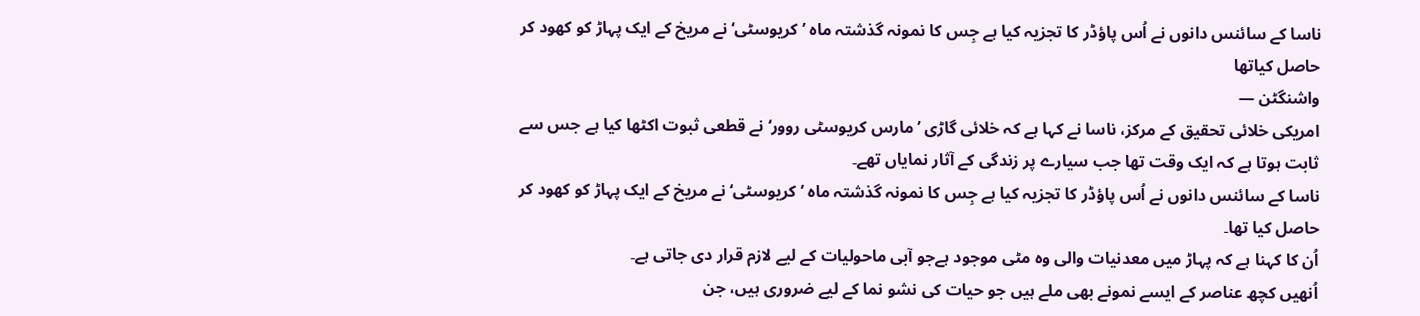ناسا کے سائنس دانوں نے اُس پاؤڈر کا تجزیہ کیا ہے جِس کا نمونہ گذشتہ ماہ ’کریوسٹی‘ نے مریخ کے ایک پہاڑ کو کھود کر حاصل کیاتھا
واشنگٹن —
امریکی خلائی تحقیق کے مرکز، ناسا نے کہا ہے کہ خلائی گاڑی ’مارس کریوسٹی روور‘ نے قطعی ثبوت اکٹھا کیا ہے جس سے ثابت ہوتا ہے کہ ایک وقت تھا جب سیارے پر زندگی کے آثار نمایاں تھے۔
ناسا کے سائنس دانوں نے اُس پاؤڈر کا تجزیہ کیا ہے جِس کا نمونہ گذشتہ ماہ ’کریوسٹی‘ نے مریخ کے ایک پہاڑ کو کھود کر حاصل کیا تھا۔
اُن کا کہنا ہے کہ پہاڑ میں معدنیات والی وہ مٹی موجود ہےجو آبی ماحولیات کے لیے لازم قرار دی جاتی ہے۔
اُنھیں کچھ عناصر کے ایسے نمونے بھی ملے ہیں جو حیات کی نشو نما کے لیے ضروری ہیں، جن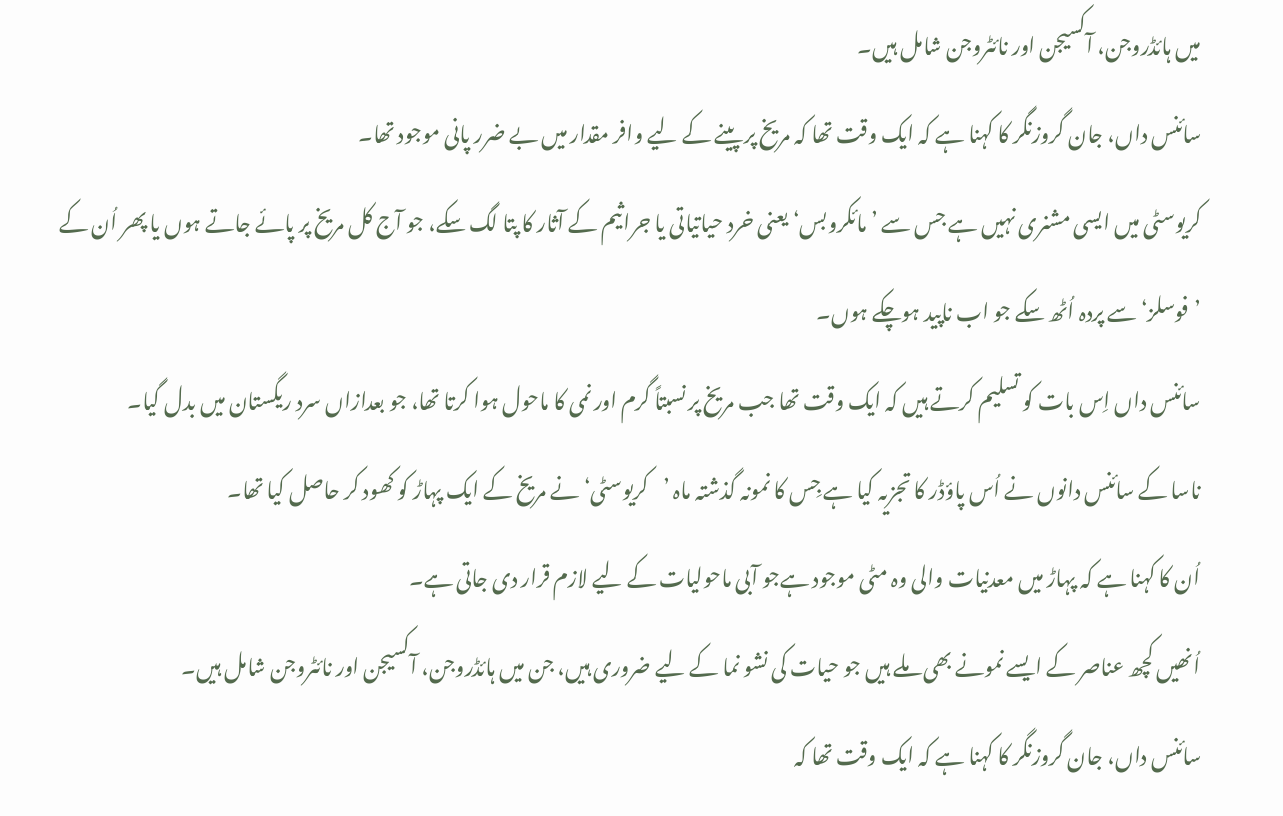میں ہائڈروجن، آکسیجن اور نائٹروجن شامل ہیں۔
سائنس داں، جان گروزنگر کا کہنا ہے کہ ایک وقت تھا کہ مریخ پر پینے کے لیے وافر مقدار میں بے ضرر پانی موجود تھا۔
کریوسٹی میں ایسی مشنری نہیں ہے جس سے ’مائکروبس‘ یعنی خرد حیاتیاتی یا جراثیم کے آثار کا پتا لگ سکے، جو آج کل مریخ پر پائے جاتے ہوں یا پھر اُن کے ’فوسلز‘ سے پردہ اُٹھ سکے جو اب ناپید ہوچکے ہوں۔
سائنس داں اِس بات کو تسلیم کرتے ہیں کہ ایک وقت تھا جب مریخ پر نسبتاً گرم اور نمی کا ماحول ہوا کرتا تھا، جو بعدازاں سرد ریگستان میں بدل گیا۔
ناسا کے سائنس دانوں نے اُس پاؤڈر کا تجزیہ کیا ہے جِس کا نمونہ گذشتہ ماہ ’کریوسٹی‘ نے مریخ کے ایک پہاڑ کو کھود کر حاصل کیا تھا۔
اُن کا کہنا ہے کہ پہاڑ میں معدنیات والی وہ مٹی موجود ہےجو آبی ماحولیات کے لیے لازم قرار دی جاتی ہے۔
اُنھیں کچھ عناصر کے ایسے نمونے بھی ملے ہیں جو حیات کی نشو نما کے لیے ضروری ہیں، جن میں ہائڈروجن، آکسیجن اور نائٹروجن شامل ہیں۔
سائنس داں، جان گروزنگر کا کہنا ہے کہ ایک وقت تھا کہ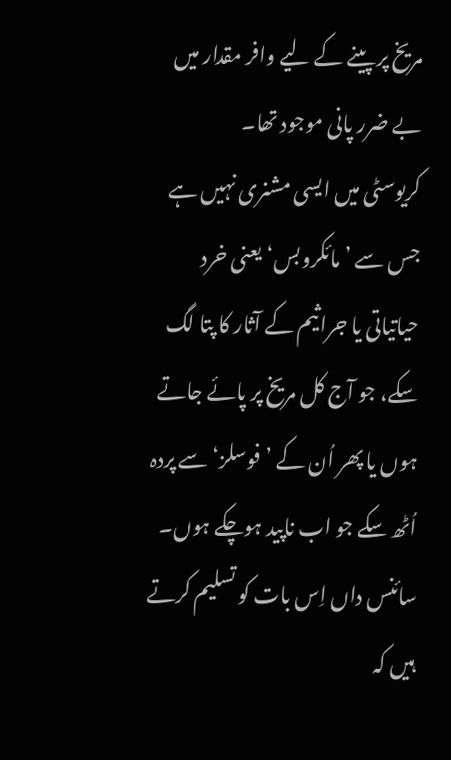مریخ پر پینے کے لیے وافر مقدار میں بے ضرر پانی موجود تھا۔
کریوسٹی میں ایسی مشنری نہیں ہے جس سے ’مائکروبس‘ یعنی خرد حیاتیاتی یا جراثیم کے آثار کا پتا لگ سکے، جو آج کل مریخ پر پائے جاتے ہوں یا پھر اُن کے ’فوسلز‘ سے پردہ اُٹھ سکے جو اب ناپید ہوچکے ہوں۔
سائنس داں اِس بات کو تسلیم کرتے ہیں کہ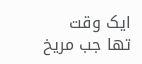ایک وقت تھا جب مریخ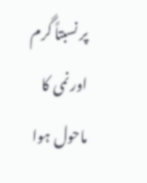پر نسبتاً گرم اور نمی کا ماحول ہوا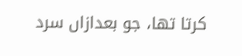کرتا تھا، جو بعدازاں سرد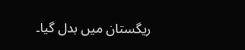ریگستان میں بدل گیا۔